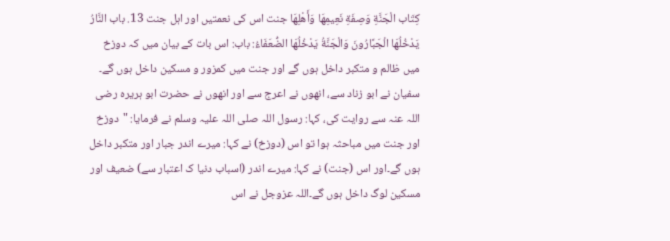كِتَاب الْجَنَّةِ وَصِفَةِ نَعِيمِهَا وَأَهْلِهَا جنت اس کی نعمتیں اور اہل جنت 13. باب النَّارُ يَدْخُلُهَا الْجَبَّارُونَ وَالْجَنَّةُ يَدْخُلُهَا الضُّعَفَاءُ: باب: اس بات کے بیان میں کہ دوزخ میں ظالم و متکبر داخل ہوں گے اور جنت میں کمزور و مسکین داخل ہوں گے۔
سفیان نے ابو زناد سے، انھوں نے اعرج سے اور انھوں نے حضرت ابو ہریرہ رضی اللہ عنہ سے روایت کی، کہا: رسول اللہ صلی اللہ علیہ وسلم نے فرمایا: "دوزخ اور جنت میں مباحثہ ہوا تو اس (دوزخ) نے کہا: میرے اندر جبار اور متکبر داخل ہوں گے۔اور اس (جنت) نے کہا: میرے اندر (اسباب دنیا ک اعتبار سے) ضعیف اور مسکین لوگ داخل ہوں گے۔اللہ عزوجل نے اس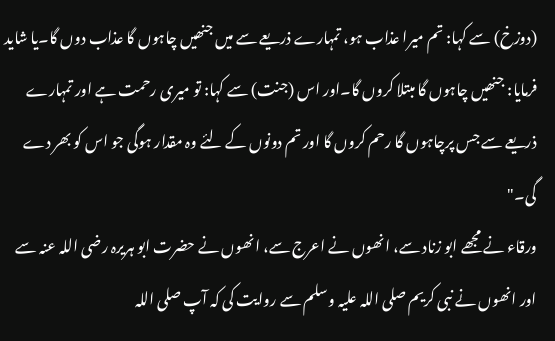(دوزخ) سے کہا: تم میرا عذاب ہو، تمہارے ذریعے سے میں جنھیں چاہوں گا عذاب دوں گا۔یا شاید فرمایا: جنھیں چاہوں گا مبتلا کروں گا۔اور اس (جنت) سے کہا: تو میری رحمت ہے اور تمہارے ذریعے سے جس پرچاہوں گا رحم کروں گا اور تم دونوں کے لئے وہ مقدار ہوگی جو اس کو بھر دے گی۔"
ورقاء نے مجھے ابو زناد سے، انھوں نے اعرج سے، انھوں نے حضرت ابو ہریرہ رضی اللہ عنہ سے اور انھوں نے نبی کریم صلی اللہ علیہ وسلم سے روایت کی کہ آپ صلی اللہ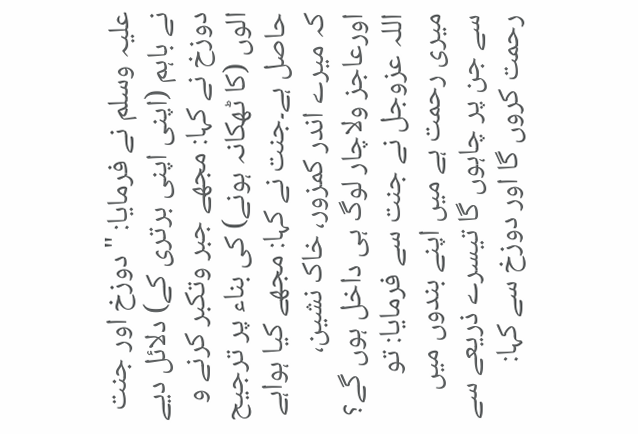علیہ وسلم نے فرمایا: "دوزخ اور جنت نے باہم (اپنی اپنی برتری کے) دلائل دیے دوزخ نے کہا: مجھے جبر وتکبر کرنے و الوں (کا ٹھکانہ ہونے) کی بناء پر ترجیح حاصل ہے۔جنت نے کہا: مجھے کیا ہواہے کہ میرے اندر کمزور، خاک نشین، اورعاجز ولاچار لوگ ہی داخل ہوں گے؟ اللہ عزوجل نے جنت سے فرمایا: تو میری رحمت ہے میں اپنے بندوں میں سے جن پر چاہوں گا تیسرے ذریعے سے رحمت کروں گا اور دوزخ سے کہا: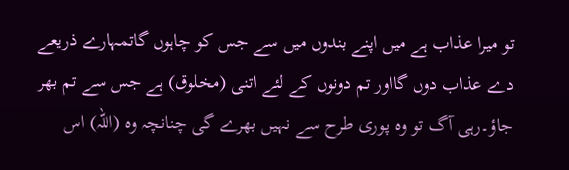تو میرا عذاب ہے میں اپنے بندوں میں سے جس کو چاہوں گاتمہارے ذریعے دے عذاب دوں گااور تم دونوں کے لئے اتنی (مخلوق) ہے جس سے تم بھر جاؤ۔رہی آگ تو وہ پوری طرح سے نہیں بھرے گی چنانچہ وہ (اللہ) اس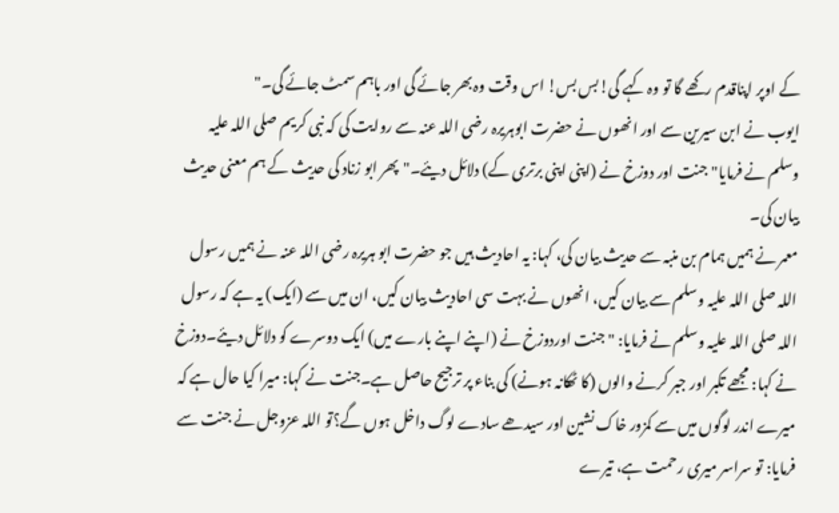کے اوپر اپناقدم رکھے گا تو وہ کہے گی!بس بس! اس وقت وہ بھر جائے گی اور باہم سمٹ جائے گی۔"
ایوب نے ابن سیرین سے اور انھوں نے حضرت ابوہریرہ رضی اللہ عنہ سے روایت کی کہ نبی کریم صلی اللہ علیہ وسلم نے فرمایا"جنت اور دوزخ نے (اپنی اپنی برتری کے) دلائل دیئے۔"پھر ابو زناد کی حدیث کے ہم معنی حدیث بیان کی۔
معمر نے ہمیں ہمام بن منبہ سے حدیث بیان کی، کہا: یہ احادیث ہیں جو حضرت ابو ہریرہ رضی اللہ عنہ نے ہمیں رسول اللہ صلی اللہ علیہ وسلم سے بیان کیں، انھوں نے بہت سی احادیث بیان کیں، ان میں سے (ایک) یہ ہے کہ رسول اللہ صلی اللہ علیہ وسلم نے فرمایا: "جنت اوردوزخ نے (اپنے اپنے بارے میں) ایک دوسرے کو دلائل دیئے۔دوزخ نے کہا: مجھے تکبر اور جبر کرنے والوں (کا ٹھکانہ ہونے) کی بناء پر ترجیح حاصل ہے۔جنت نے کہا: میرا کیا حال ہے کہ میرے اندر لوگوں میں سے کمزور خاک نشین اور سیدھے سادے لوگ داخل ہوں گے؟تو اللہ عزوجل نے جنت سے فرمایا: تو سراسر میری رحمت ہے، تیرے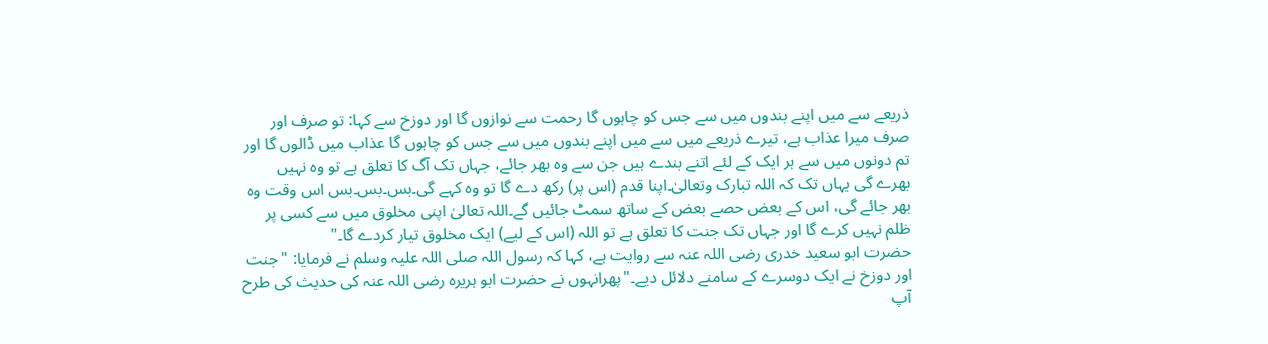ذریعے سے میں اپنے بندوں میں سے جس کو چاہوں گا رحمت سے نوازوں گا اور دوزخ سے کہا: تو صرف اور صرف میرا عذاب ہے، تیرے ذریعے میں سے میں اپنے بندوں میں سے جس کو چاہوں گا عذاب میں ڈالوں گا اور تم دونوں میں سے ہر ایک کے لئے اتنے بندے ہیں جن سے وہ بھر جائے، جہاں تک آگ کا تعلق ہے تو وہ نہیں بھرے گی یہاں تک کہ اللہ تبارک وتعالیٰ۔اپنا قدم (اس پر) رکھ دے گا تو وہ کہے گی۔بس۔بس۔بس اس وقت وہ بھر جائے گی، اس کے بعض حصے بعض کے ساتھ سمٹ جائیں گے۔اللہ تعالیٰ اپنی مخلوق میں سے کسی پر ظلم نہیں کرے گا اور جہاں تک جنت کا تعلق ہے تو اللہ (اس کے لیے) ایک مخلوق تیار کردے گا۔"
حضرت ابو سعید خدری رضی اللہ عنہ سے روایت ہے، کہا کہ رسول اللہ صلی اللہ علیہ وسلم نے فرمایا: "جنت اور دوزخ نے ایک دوسرے کے سامنے دلائل دیے۔"پھرانہوں نے حضرت ابو ہریرہ رضی اللہ عنہ کی حدیث کی طرح آپ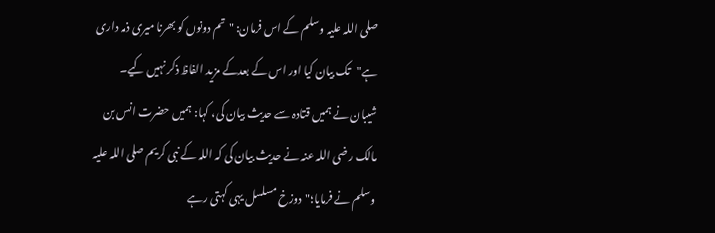صلی اللہ علیہ وسلم کے اس فرمان: "تم دونوں کو بھرنا میری ذمہ داری ہے"تک بیان کیا اور اس کے بعدکے مزید الفاظ ذکر نہیں کیے۔
شیبان نے ہمیں قتادہ سے حدیث بیان کی، کہا: ہمیں حضرت انس بن مالک رضی اللہ عنہ نے حدیث بیان کی کہ اللہ کے نبی کریم صلی اللہ علیہ وسلم نے فرمایا؛"دوزخ مسلسل یہی کہتی رہے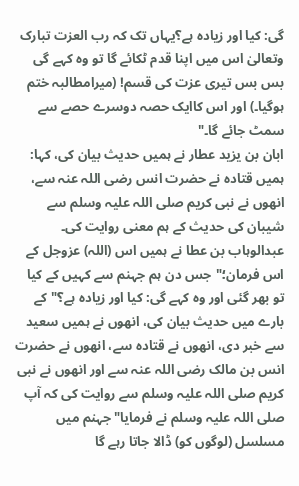گی: کیا اور زیادہ ہے؟یہاں تک کہ رب العزت تبارک وتعالیٰ اس میں اپنا قدم ٹکائے گا تو وہ کہے گی بس بس تیری عزت کی قسم! (میرامطالبہ ختم ہوگیا۔) اور اس کاایک حصہ دوسرے حصے سے سمٹ جائے گا۔"
ابان بن یزید عطار نے ہمیں حدیث بیان کی، کہا: ہمیں قتادہ نے حضرت انس رضی اللہ عنہ سے، انھوں نے نبی کریم صلی اللہ علیہ وسلم سے شیبان کی حدیث کے ہم معنی روایت کی۔
عبدالوہاب بن عطا نے ہمیں اس (اللہ) عزوجل کے اس فرمان؛"جس دن ہم جہنم سے کہیں کے کیا تو بھر گئی اور وہ کہے گی: کیا اور زیادہ ہے؟"کے بارے میں حدیث بیان کی، انھوں نے ہمیں سعید سے خبر دی، انھوں نے قتادہ سے، انھوں نے حضرت انس بن مالک رضی اللہ عنہ سے اور انھوں نے نبی کریم صلی اللہ علیہ وسلم سے روایت کی کہ آپ صلی اللہ علیہ وسلم نے فرمایا"جہنم میں مسلسل (لوگوں کو) ڈالا جاتا رہے گا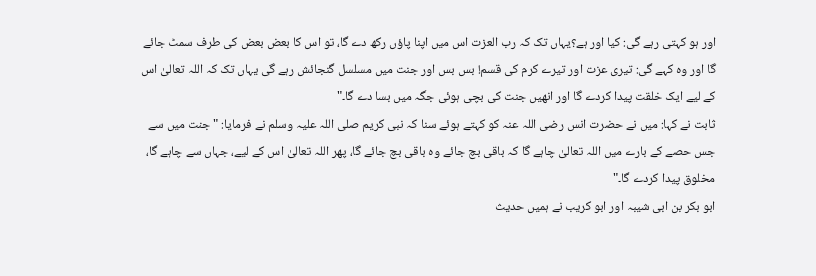اور ہو کہتی رہے گی: کیا اور ہے؟یہاں تک کہ رب العزت اس میں اپنا پاؤں رکھ دے گا، تو اس کا بعض بعض کی طرف سمٹ جائے گا اور وہ کہے گی: تیری عزت اور تیرے کرم کی قسم! بس بس اور جنت میں مسلسل گنجائش رہے گی یہاں تک کہ اللہ تعالیٰ اس کے لیے ایک خلقت پیدا کردے گا اور انھیں جنت کی بچی ہوئی جگہ میں بسا دے گا۔"
ثابت نے کہا: میں نے حضرت انس رضی اللہ عنہ کو کہتے ہوئے سنا کہ نبی کریم صلی اللہ علیہ وسلم نے فرمایا: "جنت میں سے جس حصے کے بارے میں اللہ تعالیٰ چاہے گا کہ باقی بچ جائے وہ باقی بچ جائے گا، پھر اللہ تعالیٰ اس کے لیے، جہاں سے چاہے گا، مخلوق پیدا کردے گا۔"
ابو بکر بن ابی شیبہ اور ابو کریب نے ہمیں حدیث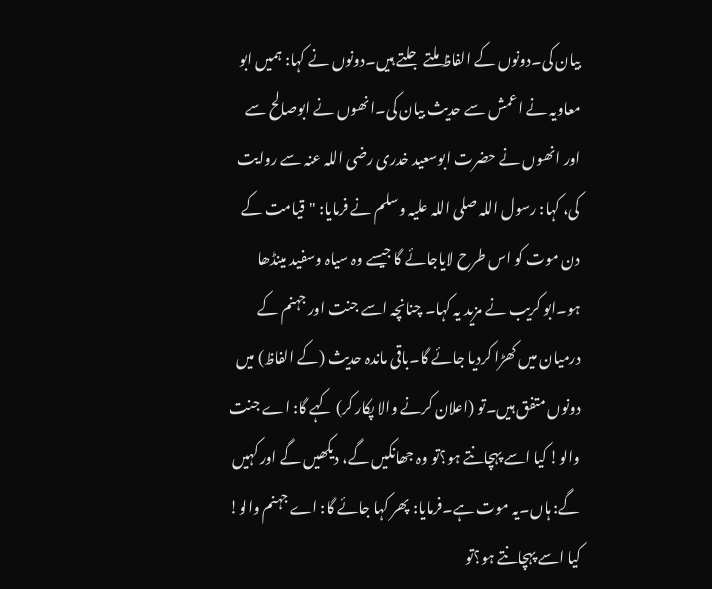بیان کی۔دونوں کے الفاظ ملتے جلتے ہیں۔دونوں نے کہا: ہمیں ابو معاویہ نے اعمش سے حدیث بیان کی۔انھوں نے ابوصالح سے اور انھوں نے حضرت ابوسعید خدری رضی اللہ عنہ سے روایت کی، کہا: رسول اللہ صلی اللہ علیہ وسلم نے فرمایا: "قیامت کے دن موت کو اس طرح لایاجائے گا جیسے وہ سیاہ وسفید مینڈھا ہو۔ابو کریب نے مزید یہ کہا۔ چنانچہ اسے جنت اور جہنم کے درمیان میں کھڑا کردیا جائے گا۔باقی ماندہ حدیث (کے الفاظ) میں دونوں متفق ہیں۔تو (اعلان کرنے والا پکار کر) کہے گا: اے جنت والو! کیا اسے پہچانتے ہو؟تو وہ جھانکیں گے، دیکھیں گے اور کہیں گے: ہاں۔یہ موت ہے۔فرمایا: پھر کہا جائے گا: اے جہنم والو! کیا اسے پہچانتے ہو؟تو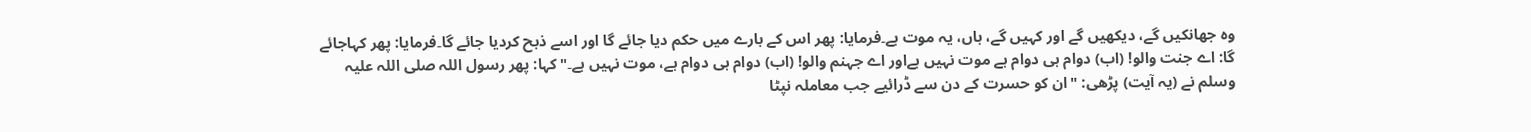وہ جھانکیں گے، دیکھیں گے اور کہیں گے، ہاں، یہ موت ہے۔فرمایا: پھر اس کے بارے میں حکم دیا جائے گا اور اسے ذبح کردیا جائے گا۔فرمایا: پھر کہاجائے گا: اے جنت والو! (اب) دوام ہی دوام ہے موت نہیں ہےاور اے جہنم والو! (اب) دوام ہی دوام ہے، موت نہیں ہے۔"کہا: پھر رسول اللہ صلی اللہ علیہ وسلم نے (یہ آیت) پڑھی: "ان کو حسرت کے دن سے ڈرائیے جب معاملہ نپٹا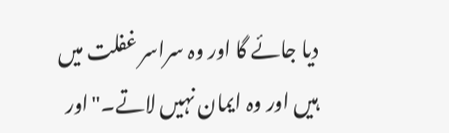دیا جائے گا اور وہ سراسر غفلت میں ہیں اور وہ ایمان نہیں لاتے۔"اور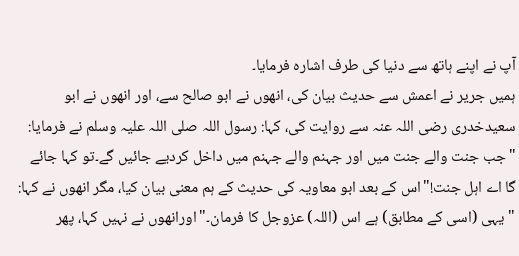آپ نے اپنے ہاتھ سے دنیا کی طرف اشارہ فرمایا۔
ہمیں جریر نے اعمش سے حدیث بیان کی، انھوں نے ابو صالح سے، اور انھوں نے ابو سعیدخدری رضی اللہ عنہ سے روایت کی، کہا: رسول اللہ صلی اللہ علیہ وسلم نے فرمایا: "جب جنت والے جنت میں اور جہنم والے جہنم میں داخل کردیے جائیں گے۔تو کہا جائے گا اے اہل جنت!"اس کے بعد ابو معاویہ کی حدیث کے ہم معنی بیان کیا، مگر انھوں نے کہا: "یہی (اسی کے مطابق) ہے اس (اللہ) عزوجل کا فرمان۔"اورانھوں نے نہیں کہا، پھر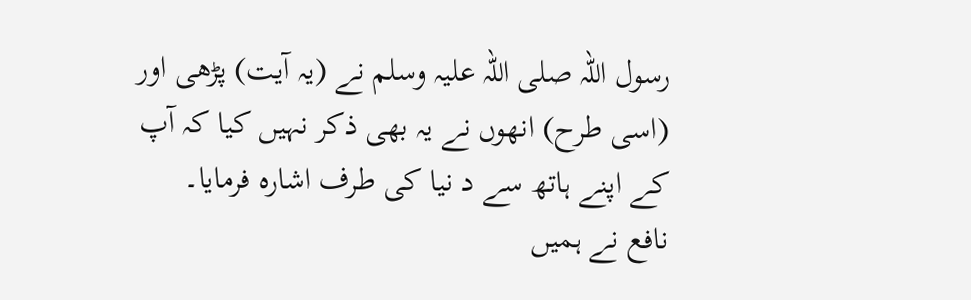رسول اللہ صلی اللہ علیہ وسلم نے (یہ آیت) پڑھی اور (اسی طرح) انھوں نے یہ بھی ذکر نہیں کیا کہ آپ کے اپنے ہاتھ سے د نیا کی طرف اشارہ فرمایا۔
نافع نے ہمیں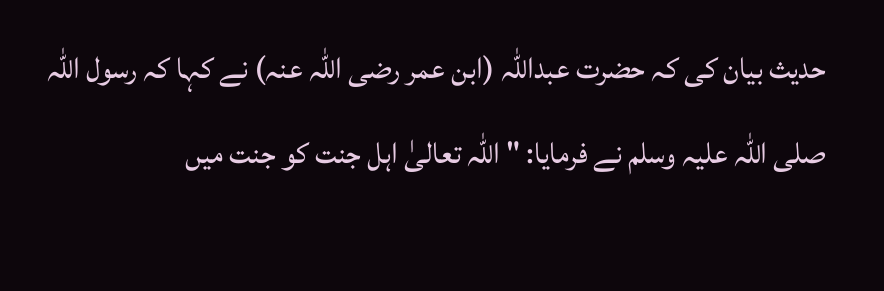حدیث بیان کی کہ حضرت عبداللہ (ابن عمر رضی اللہ عنہ) نے کہا کہ رسول اللہ صلی اللہ علیہ وسلم نے فرمایا: "اللہ تعالیٰ اہل جنت کو جنت میں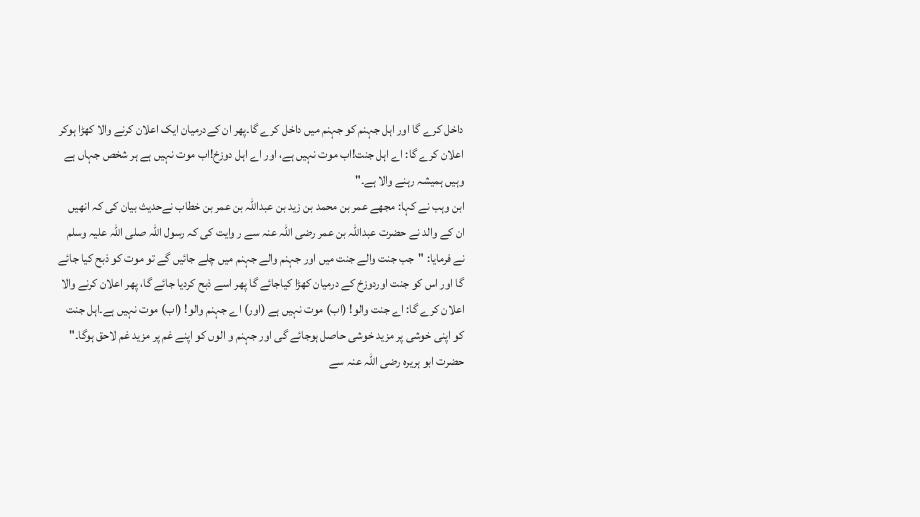داخل کرے گا اور اہل جہنم کو جہنم میں داخل کرے گا۔پھر ان کےدرمیان ایک اعلان کرنے والا کھڑا ہوکر اعلان کرے گا: اے اہل جنت!اب موت نہیں ہے، اور اے اہل دوزخ!اب موت نہیں ہے ہر شخص جہاں ہے وہیں ہمیشہ رہنے والا ہے۔"
ابن وہب نے کہا: مجھے عمر بن محمد بن زید بن عبداللہ بن عمر بن خطاب نےحدیث بیان کی کہ انھیں ان کے والد نے حضرت عبداللہ بن عمر رضی اللہ عنہ سے ر وایت کی کہ رسول اللہ صلی اللہ علیہ وسلم نے فرمایا: "جب جنت والے جنت میں اور جہنم والے جہنم میں چلے جائیں گے تو موت کو ذبح کیا جائے گا اور اس کو جنت اوردوزخ کے درمیان کھڑا کیاجائے گا پھر اسے ذبح کردیا جائے گا، پھر اعلان کرنے والا اعلان کرے گا: اے جنت والو! (اب) موت نہیں ہے (اور) اے جہنم والو! (اب) موت نہیں ہے۔اہل جنت کو اپنی خوشی پر مزید خوشی حاصل ہوجائے گی اور جہنم و الوں کو اپنے غم پر مزید غم لاحق ہوگا۔"
حضرت ابو ہریرہ رضی اللہ عنہ سے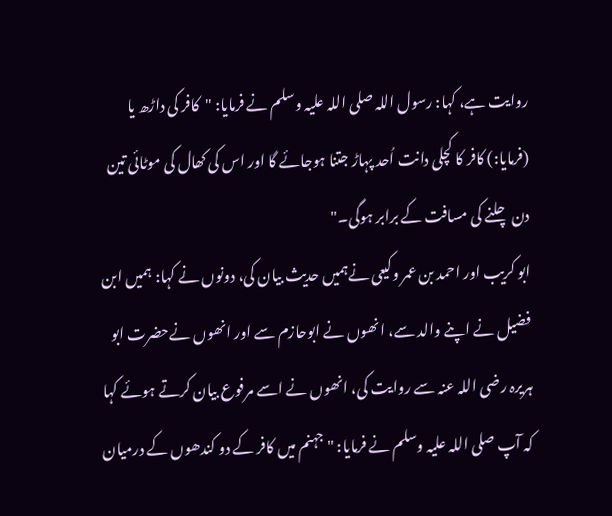روایت ہے، کہا: رسول اللہ صلی اللہ علیہ وسلم نے فرمایا: "کافر کی داڑھ یا (فرمایا:) کافر کا کچلی دانت اُحد پہاڑ جتنا ہوجائے گا اور اس کی کھال کی موٹائی تین دن چلنے کی مسافت کے برابر ہوگی۔"
ابو کریب اور احمد بن عمر وکیعی نےہمیں حدیث بیان کی، دونوں نے کہا: ہمیں ابن فضیل نے اپنے والد سے، انھوں نے ابوحازم سے اور انھوں نےحضرت ابو ہریرہ رضی اللہ عنہ سے روایت کی، انھوں نے اسے مرفوع بیان کرتے ہوئے کہا کہ آپ صلی اللہ علیہ وسلم نے فرمایا: "جہنم میں کافر کے دو کندھوں کے درمیان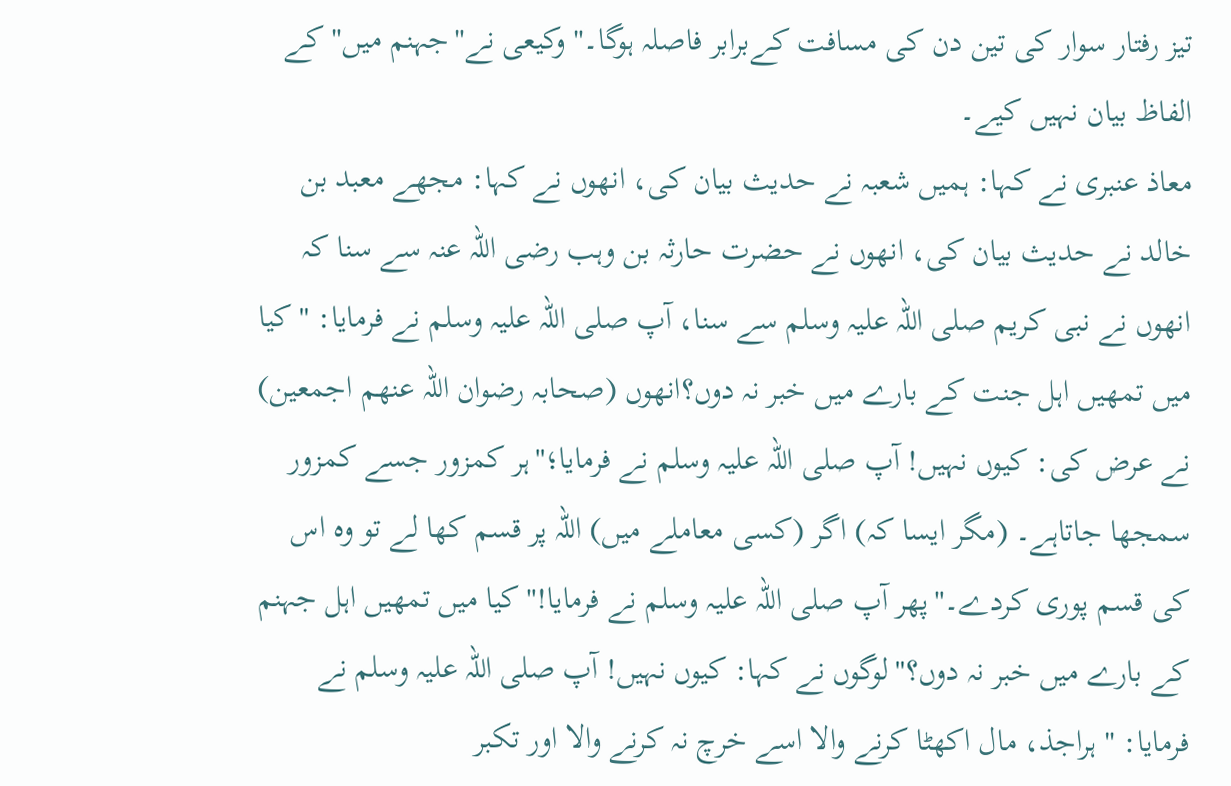تیز رفتار سوار کی تین دن کی مسافت کےبرابر فاصلہ ہوگا۔" وکیعی نے"جہنم میں"کے الفاظ بیان نہیں کیے۔
معاذ عنبری نے کہا: ہمیں شعبہ نے حدیث بیان کی، انھوں نے کہا: مجھے معبد بن خالد نے حدیث بیان کی، انھوں نے حضرت حارثہ بن وہب رضی اللہ عنہ سے سنا کہ انھوں نے نبی کریم صلی اللہ علیہ وسلم سے سنا، آپ صلی اللہ علیہ وسلم نے فرمایا: "کیا میں تمھیں اہل جنت کے بارے میں خبر نہ دوں؟انھوں (صحابہ رضوان اللہ عنھم اجمعین) نے عرض کی: کیوں نہیں! آپ صلی اللہ علیہ وسلم نے فرمایا؛"ہر کمزور جسے کمزور سمجھا جاتاہے۔ (مگر ایسا کہ) اگر (کسی معاملے میں) اللہ پر قسم کھا لے تو وہ اس کی قسم پوری کردے۔"پھر آپ صلی اللہ علیہ وسلم نے فرمایا!"کیا میں تمھیں اہل جہنم کے بارے میں خبر نہ دوں؟"لوگوں نے کہا: کیوں نہیں! آپ صلی اللہ علیہ وسلم نے فرمایا: " ہراجذ، مال اکھٹا کرنے والا اسے خرچ نہ کرنے والا اور تکبر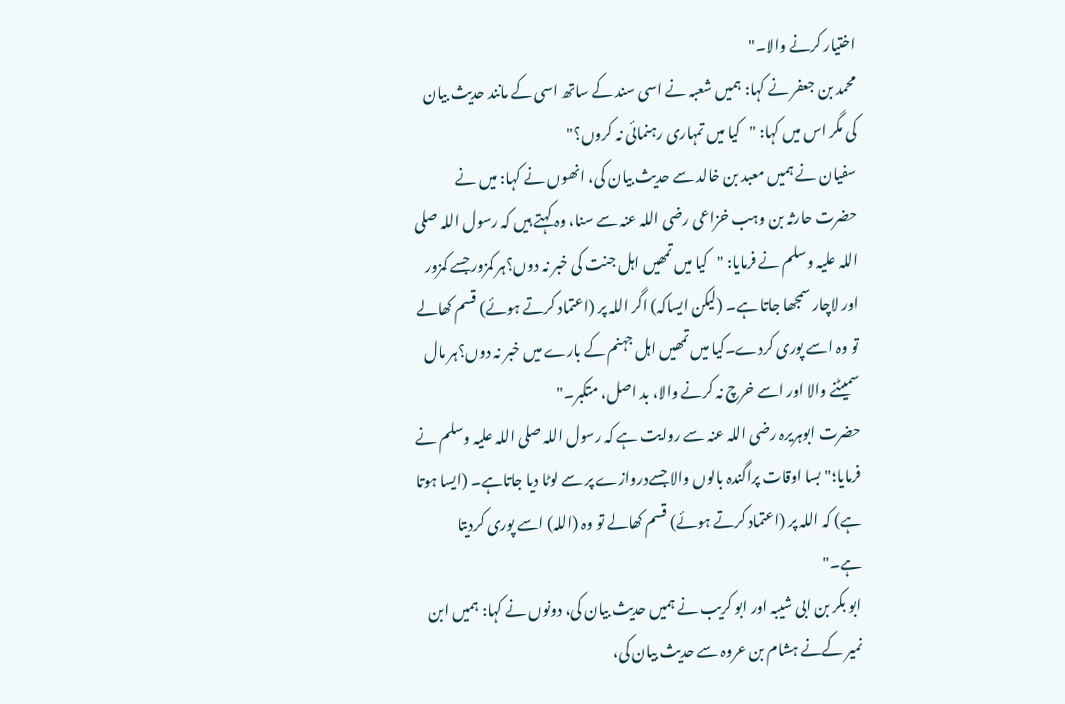اختیار کرنے والا۔"
محمد بن جعفر نے کہا: ہمیں شعبہ نے اسی سند کے ساتھ اسی کے مانند حدیث بیان کی مگر اس میں کہا: "کیا میں تمہاری رہنمائی نہ کروں؟"
سفیان نے ہمیں معبد بن خالد سے حدیث بیان کی، انھوں نے کہا: میں نے حضرت حارثہ بن وہب خزاعی رضی اللہ عنہ سے سنا، وہ کہتے ہیں کہ رسول اللہ صلی اللہ علیہ وسلم نے فرمایا: "کیا میں تمھیں اہل جنت کی خبر نہ دوں؟ہر کمزور جسے کمزور اور لاچار سمجھا جاتا ہے۔ (لیکن ایساکہ) اگر اللہ پر (اعتماد کرتے ہوئے) قسم کھالے تو وہ اسے پوری کردے۔کیا میں تمھیں اہل جہنم کے بارے میں خبر نہ دوں؟ہر مال سمیٹنے والا اور اسے خرچ نہ کرنے والا، بد اصل، متکبر۔"
حضرت ابوہریرہ رضی اللہ عنہ سے روایت ہے کہ رسول اللہ صلی اللہ علیہ وسلم نے فرمایا؛"بسا اوقات پراگندہ بالوں والا جسےدروازے پر سے لوٹا دیا جاتاہے۔ (ایسا ہوتا ہے) کہ اللہ پر (اعتماد کرتے ہوئے) قسم کھالے تو وہ (اللہ) اسے پوری کردیتا ہے۔"
ابو بکر بن ابی شیبہ اور ابو کریب نے ہمیں حدیث بیان کی، دونوں نے کہا: ہمیں ابن نمیر کےنے ہشام بن عروہ سے حدیث بیان کی،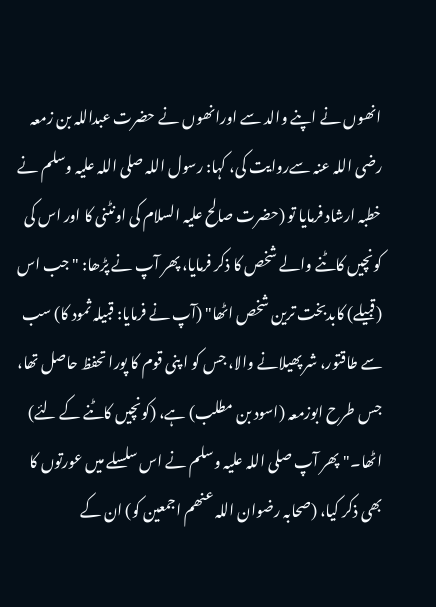انھوں نے اپنے والد سے اورانھوں نے حضرت عبداللہ بن زمعہ رضی اللہ عنہ سےروایت کی، کہا: رسول اللہ صلی اللہ علیہ وسلم نے خطبہ ارشاد فرمایا تو (حضرت صالح علیہ السلام کی اونٹنی کا اور اس کی کونچیں کاٹنے والے شخص کا ذکر فرمایا، پھر آپ نے پڑھا: "جب اس (قبیلے) کابدبخت ترین شخص اٹھا" (آپ نے فرمایا: قبیلہ ثمود کا) سب سے طاقتور، شر پھیلانے والا، جس کو ا پنی قوم کا پورا تحفظ حاصل تھا، جس طرح ابوزمعہ (اسود بن مطلب) ہے، (کونچیں کاٹنے کے لئے) اٹھا۔"پھر آپ صلی اللہ علیہ وسلم نے اس سلسلے میں عورتوں کا بھی ذکر کیا، (صحابہ رضوان اللہ عنھم اجمعین کو) ان کے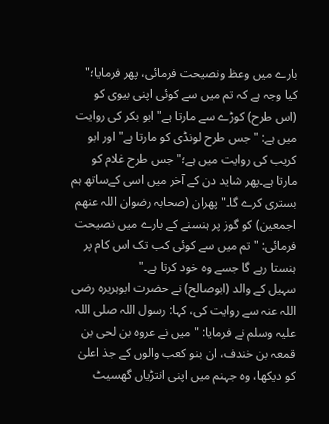بارے میں وعظ ونصیحت فرمائی، پھر فرمایا؛" کیا وجہ ہے کہ تم میں سے کوئی اپنی بیوی کو (اس طرح) کوڑے سے مارتا ہے"ابو بکر کی روایت میں ہے: "جس طرح لونڈی کو مارتا ہے"اور ابو کریب کی روایت میں ہے؛"جس طرح غلام کو مارتا ہے۔پھر شاید دن کے آخر میں اسی کےساتھ ہم بستری کرے گا۔"پھران (صحابہ رضوان اللہ عنھم اجمعین) کو گوز پر ہنسنے کے بارے میں نصیحت فرمائی: "تم میں سے کوئی کب تک اس کام پر ہنستا رہے گا جسے وہ خود کرتا ہے۔"
سہیل کے والد (ابوصالح) نے حضرت ابوہریرہ رضی اللہ عنہ سے روایت کی، کہا: رسول اللہ صلی اللہ علیہ وسلم نے فرمایا: "میں نے عروہ بن لحی بن قمعہ بن خندف، ان بنو کعب والوں کے جذ اعلیٰ کو دیکھا، وہ جہنم میں اپنی انتڑیاں گھسیٹ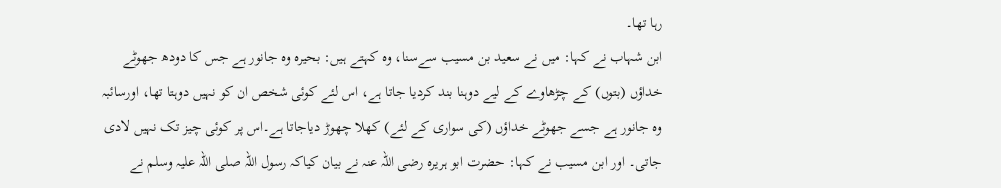رہا تھا۔
ابن شہاب نے کہا: میں نے سعید بن مسیب سےسنا، وہ کہتے ہیں: بحیرہ وہ جانور ہے جس کا دودھ جھوٹے خداؤں (بتوں) کے چڑھاوے کے لیے دوہنا بند کردیا جاتا ہے، اس لئے کوئی شخص ان کو نہیں دوہتا تھا، اورسائبہ وہ جانور ہے جسے جھوٹے خداؤں (کی سواری کے لئے) کھلا چھوڑ دیاجاتا ہے۔اس پر کوئی چیز تک نہیں لادی جاتی۔ اور ابن مسیب نے کہا: حضرت ابو ہریرہ رضی اللہ عنہ نے بیان کیاکہ رسول اللہ صلی اللہ علیہ وسلم نے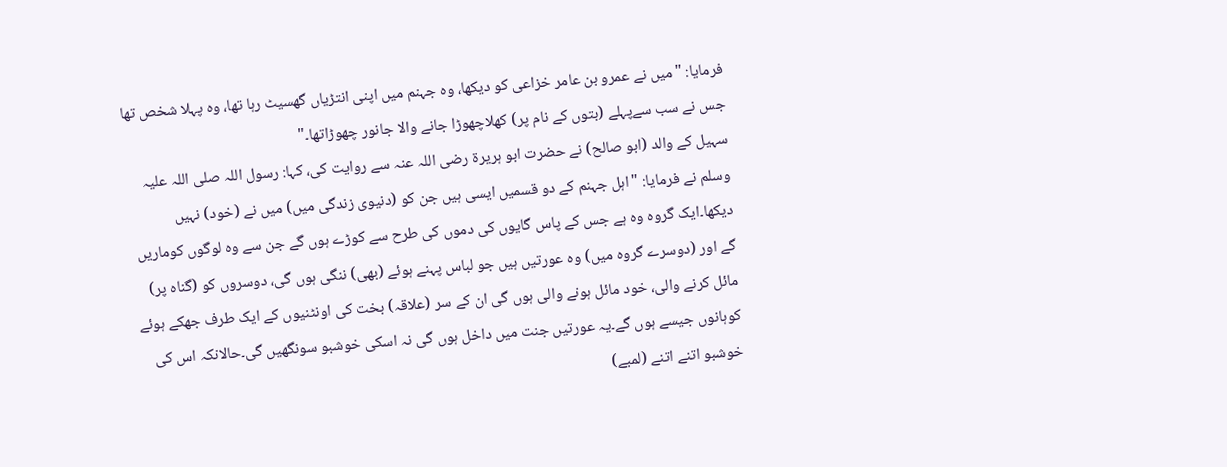فرمایا: "میں نے عمرو بن عامر خزاعی کو دیکھا، وہ جہنم میں اپنی انتڑیاں گھسیٹ رہا تھا، وہ پہلا شخص تھا جس نے سب سےپہلے (بتوں کے نام پر) کھلاچھوڑا جانے والا جانور چھوڑاتھا۔"
سہیل کے والد (ابو صالح) نے حضرت ابو ہریرۃ رضی اللہ عنہ سے روایت کی، کہا: رسول اللہ صلی اللہ علیہ وسلم نے فرمایا: "اہل جہنم کے دو قسمیں ایسی ہیں جن کو (دنیوی زندگی میں) میں نے (خود) نہیں دیکھا۔ایک گروہ وہ ہے جس کے پاس گایوں کی دموں کی طرح سے کوڑے ہوں گے جن سے وہ لوگوں کوماریں گے اور (دوسرے گروہ میں) وہ عورتیں ہیں جو لباس پہنے ہوئے (بھی) ننگی ہوں گی، دوسروں کو (گناہ پر) مائل کرنے والی، خود مائل ہونے والی ہوں گی ان کے سر (علاقہ) بخت کی اونٹنیوں کے ایک طرف جھکے ہوئے کوہانوں جیسے ہوں گے۔یہ عورتیں جنت میں داخل ہوں گی نہ اسکی خوشبو سونگھیں گی۔حالانکہ اس کی خوشبو اتنے اتنے (لمبے)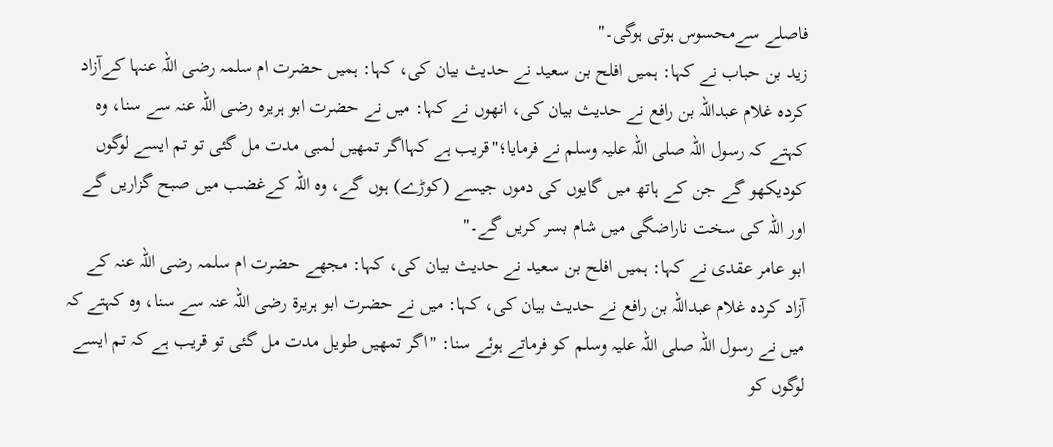فاصلے سےمحسوس ہوتی ہوگی۔"
زید بن حباب نے کہا: ہمیں افلح بن سعید نے حدیث بیان کی، کہا: ہمیں حضرت ام سلمہ رضی اللہ عنہا کےآزاد کردہ غلام عبداللہ بن رافع نے حدیث بیان کی، انھوں نے کہا: میں نے حضرت ابو ہریرہ رضی اللہ عنہ سے سنا، وہ کہتے کہ رسول اللہ صلی اللہ علیہ وسلم نے فرمایا؛"قریب ہے کہااگر تمھیں لمبی مدت مل گئی تو تم ایسے لوگوں کودیکھو گے جن کے ہاتھ میں گایوں کی دموں جیسے (کوڑے) ہوں گے، وہ اللہ کےغضب میں صبح گزاریں گے اور اللہ کی سخت ناراضگی میں شام بسر کریں گے۔"
ابو عامر عقدی نے کہا: ہمیں افلح بن سعید نے حدیث بیان کی، کہا: مجھے حضرت ام سلمہ رضی اللہ عنہ کے آزاد کردہ غلام عبداللہ بن رافع نے حدیث بیان کی، کہا: میں نے حضرت ابو ہریرۃ رضی اللہ عنہ سے سنا، وہ کہتے کہ میں نے رسول اللہ صلی اللہ علیہ وسلم کو فرماتے ہوئے سنا: "اگر تمھیں طویل مدت مل گئی تو قریب ہے کہ تم ایسے لوگوں کو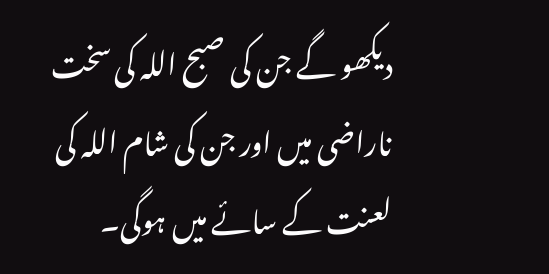دیکھو گے جن کی صبح اللہ کی سخت ناراضی میں اور جن کی شام اللہ کی لعنت کے سائے میں ہوگی۔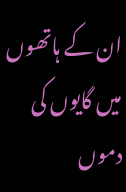ان کے ہاتھوں میں گایوں کی دموں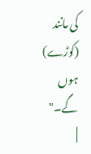کی مانند (کوڑے) ہوں گے۔"
|